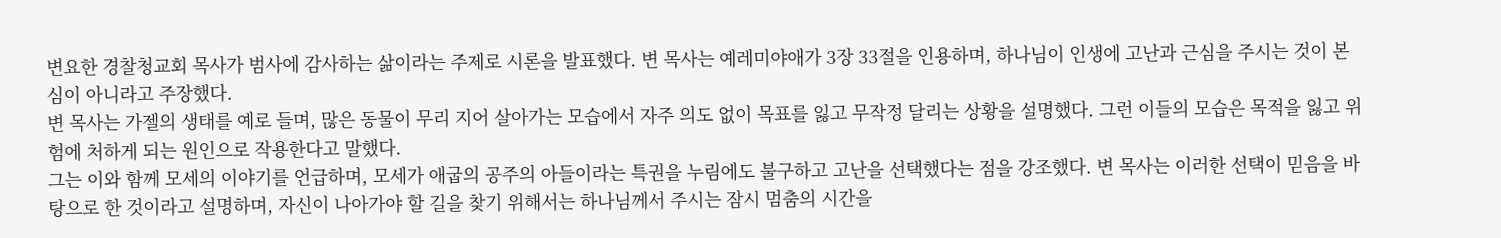변요한 경찰청교회 목사가 범사에 감사하는 삶이라는 주제로 시론을 발표했다. 변 목사는 예레미야애가 3장 33절을 인용하며, 하나님이 인생에 고난과 근심을 주시는 것이 본심이 아니라고 주장했다.
변 목사는 가젤의 생태를 예로 들며, 많은 동물이 무리 지어 살아가는 모습에서 자주 의도 없이 목표를 잃고 무작정 달리는 상황을 설명했다. 그런 이들의 모습은 목적을 잃고 위험에 처하게 되는 원인으로 작용한다고 말했다.
그는 이와 함께 모세의 이야기를 언급하며, 모세가 애굽의 공주의 아들이라는 특권을 누림에도 불구하고 고난을 선택했다는 점을 강조했다. 변 목사는 이러한 선택이 믿음을 바탕으로 한 것이라고 설명하며, 자신이 나아가야 할 길을 찾기 위해서는 하나님께서 주시는 잠시 멈춤의 시간을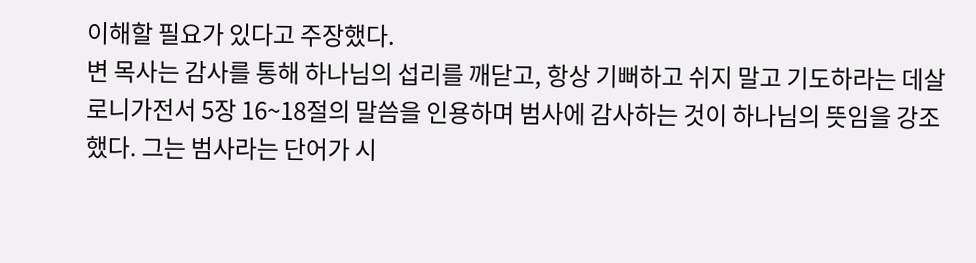이해할 필요가 있다고 주장했다.
변 목사는 감사를 통해 하나님의 섭리를 깨닫고, 항상 기뻐하고 쉬지 말고 기도하라는 데살로니가전서 5장 16~18절의 말씀을 인용하며 범사에 감사하는 것이 하나님의 뜻임을 강조했다. 그는 범사라는 단어가 시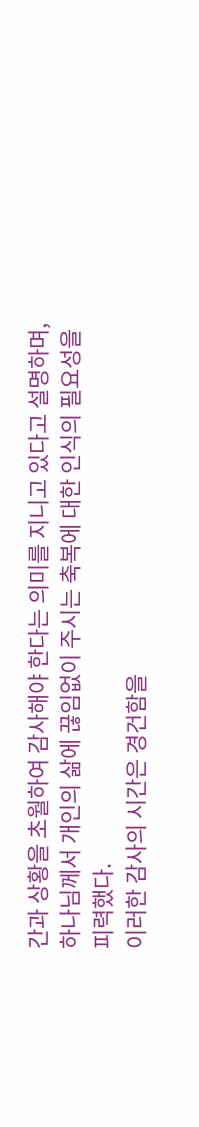간과 상황을 초월하여 감사해야 한다는 의미를 지니고 있다고 설명하며, 하나님께서 개인의 삶에 끊임없이 주시는 축복에 대한 인식의 필요성을 피력했다.
이러한 감사의 시간은 경건함을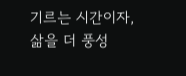기르는 시간이자, 삶을 더 풍성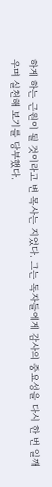하게 하는 근원이 될 것이라고 변 목사는 지었다. 그는 독자들에게 감사의 중요성을 다시 한 번 일깨우며 실천해 보기를 당부했다.